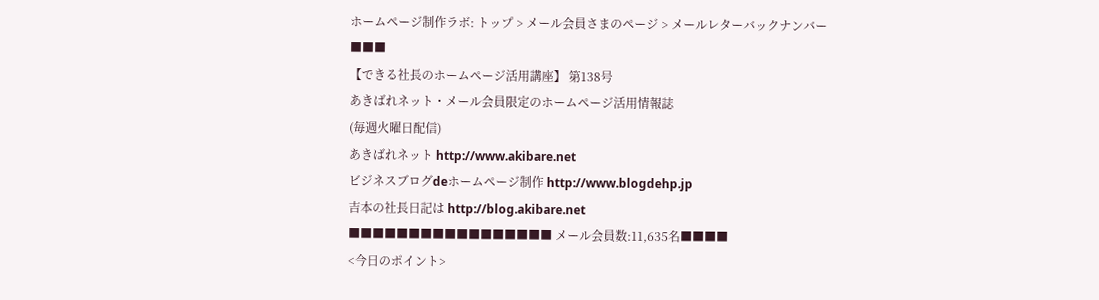ホームページ制作ラボ: トップ > メール会員さまのページ > メールレターバックナンバー
■■■
【できる社長のホームページ活用講座】 第138号
あきばれネット・メール会員限定のホームページ活用情報誌
(毎週火曜日配信)
あきばれネット http://www.akibare.net
ビジネスブログdeホームページ制作 http://www.blogdehp.jp
吉本の社長日記は http://blog.akibare.net
■■■■■■■■■■■■■■■■■ メール会員数:11,635名■■■■
<今日のポイント>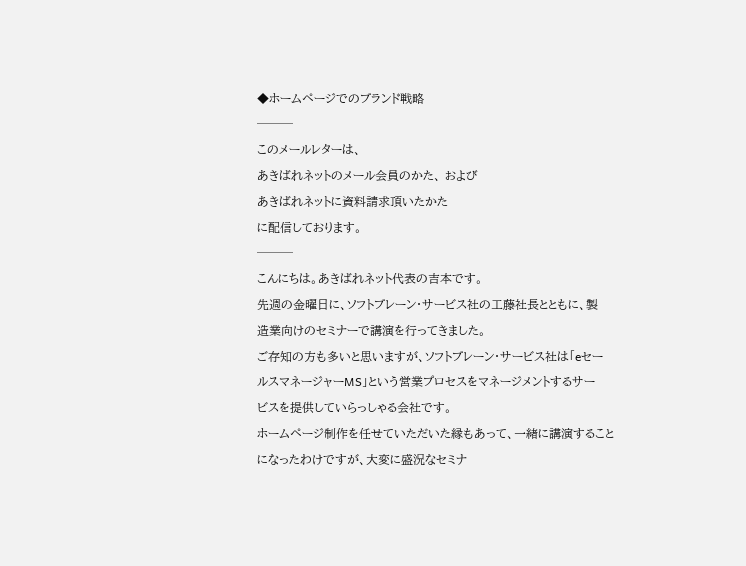◆ホームページでのブランド戦略
───
このメールレターは、
あきばれネットのメール会員のかた、 および
あきばれネットに資料請求頂いたかた
に配信しております。
───
こんにちは。あきばれネット代表の吉本です。
先週の金曜日に、ソフトブレーン・サービス社の工藤社長とともに、製
造業向けのセミナーで講演を行ってきました。
ご存知の方も多いと思いますが、ソフトブレーン・サービス社は「eセー
ルスマネージャーMS」という営業プロセスをマネージメントするサー
ビスを提供していらっしゃる会社です。
ホームページ制作を任せていただいた縁もあって、一緒に講演すること
になったわけですが、大変に盛況なセミナ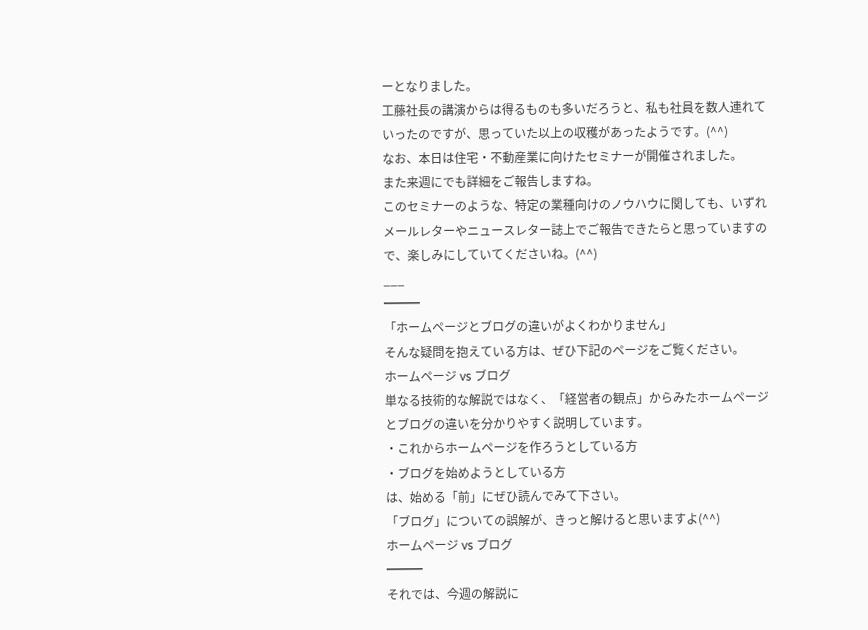ーとなりました。
工藤社長の講演からは得るものも多いだろうと、私も社員を数人連れて
いったのですが、思っていた以上の収穫があったようです。(^^)
なお、本日は住宅・不動産業に向けたセミナーが開催されました。
また来週にでも詳細をご報告しますね。
このセミナーのような、特定の業種向けのノウハウに関しても、いずれ
メールレターやニュースレター誌上でご報告できたらと思っていますの
で、楽しみにしていてくださいね。(^^)
___
━━━
「ホームページとブログの違いがよくわかりません」
そんな疑問を抱えている方は、ぜひ下記のページをご覧ください。
ホームページ vs ブログ
単なる技術的な解説ではなく、「経営者の観点」からみたホームページ
とブログの違いを分かりやすく説明しています。
・これからホームページを作ろうとしている方
・ブログを始めようとしている方
は、始める「前」にぜひ読んでみて下さい。
「ブログ」についての誤解が、きっと解けると思いますよ(^^)
ホームページ vs ブログ
━━━
それでは、今週の解説に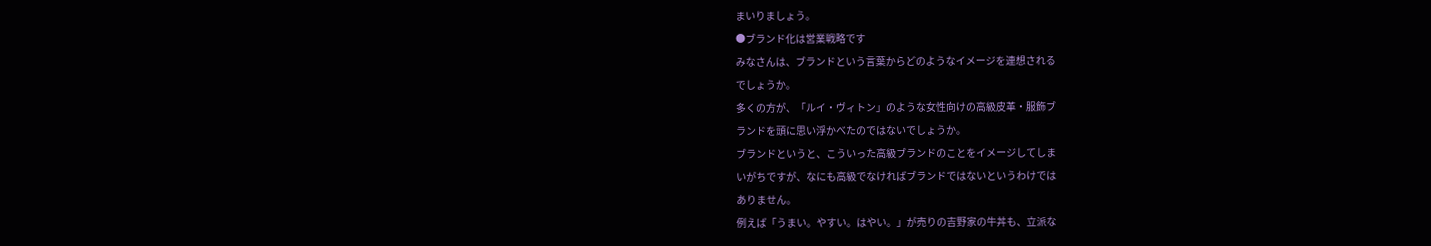まいりましょう。
●ブランド化は営業戦略です
みなさんは、ブランドという言葉からどのようなイメージを連想される
でしょうか。
多くの方が、「ルイ・ヴィトン」のような女性向けの高級皮革・服飾ブ
ランドを頭に思い浮かべたのではないでしょうか。
ブランドというと、こういった高級ブランドのことをイメージしてしま
いがちですが、なにも高級でなければブランドではないというわけでは
ありません。
例えば「うまい。やすい。はやい。」が売りの吉野家の牛丼も、立派な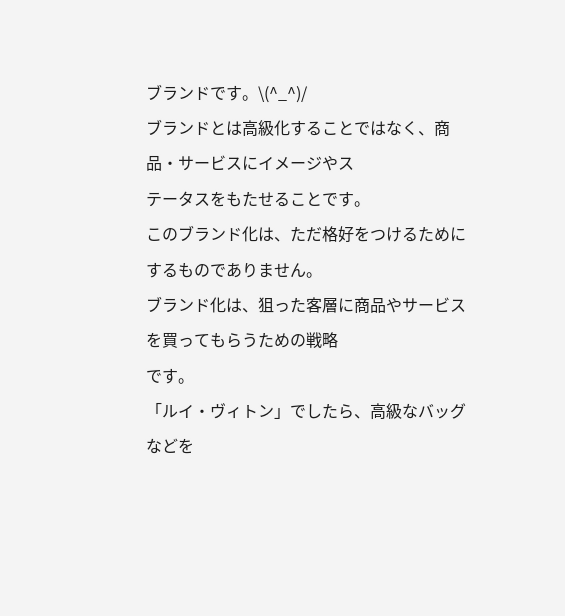ブランドです。\(^_^)/
ブランドとは高級化することではなく、商品・サービスにイメージやス
テータスをもたせることです。
このブランド化は、ただ格好をつけるためにするものでありません。
ブランド化は、狙った客層に商品やサービスを買ってもらうための戦略
です。
「ルイ・ヴィトン」でしたら、高級なバッグなどを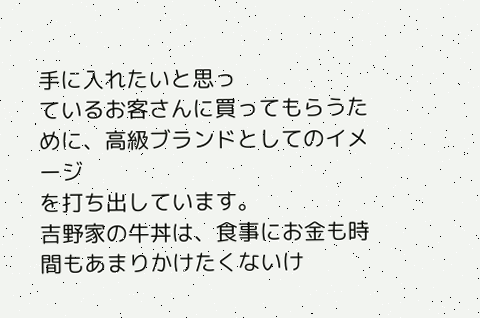手に入れたいと思っ
ているお客さんに買ってもらうために、高級ブランドとしてのイメージ
を打ち出しています。
吉野家の牛丼は、食事にお金も時間もあまりかけたくないけ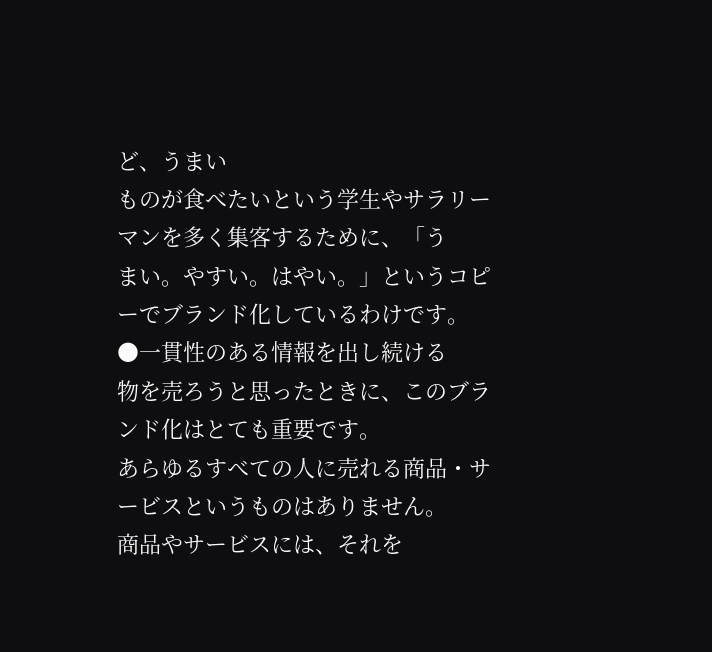ど、うまい
ものが食べたいという学生やサラリーマンを多く集客するために、「う
まい。やすい。はやい。」というコピーでブランド化しているわけです。
●一貫性のある情報を出し続ける
物を売ろうと思ったときに、このブランド化はとても重要です。
あらゆるすべての人に売れる商品・サービスというものはありません。
商品やサービスには、それを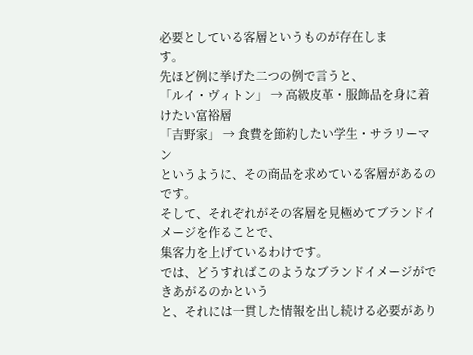必要としている客層というものが存在しま
す。
先ほど例に挙げた二つの例で言うと、
「ルイ・ヴィトン」 → 高級皮革・服飾品を身に着けたい富裕層
「吉野家」 → 食費を節約したい学生・サラリーマン
というように、その商品を求めている客層があるのです。
そして、それぞれがその客層を見極めてブランドイメージを作ることで、
集客力を上げているわけです。
では、どうすればこのようなブランドイメージができあがるのかという
と、それには一貫した情報を出し続ける必要があり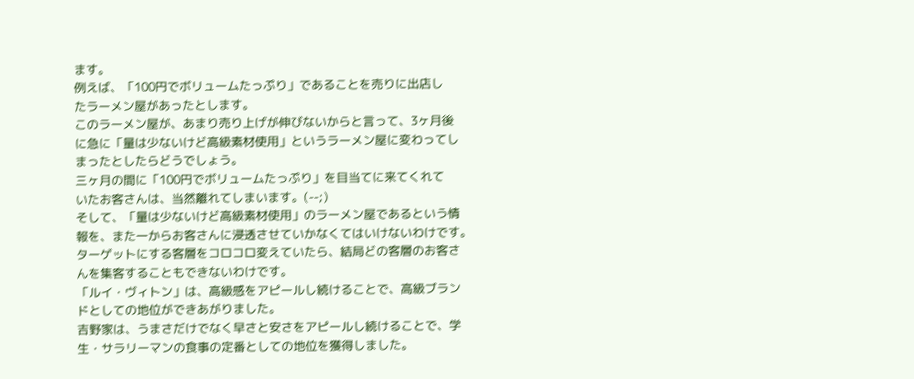ます。
例えば、「100円でボリュームたっぷり」であることを売りに出店し
たラーメン屋があったとします。
このラーメン屋が、あまり売り上げが伸びないからと言って、3ヶ月後
に急に「量は少ないけど高級素材使用」というラーメン屋に変わってし
まったとしたらどうでしょう。
三ヶ月の間に「100円でボリュームたっぷり」を目当てに来てくれて
いたお客さんは、当然離れてしまいます。(--;)
そして、「量は少ないけど高級素材使用」のラーメン屋であるという情
報を、また一からお客さんに浸透させていかなくてはいけないわけです。
ターゲットにする客層をコロコロ変えていたら、結局どの客層のお客さ
んを集客することもできないわけです。
「ルイ・ヴィトン」は、高級感をアピールし続けることで、高級ブラン
ドとしての地位ができあがりました。
吉野家は、うまさだけでなく早さと安さをアピールし続けることで、学
生・サラリーマンの食事の定番としての地位を獲得しました。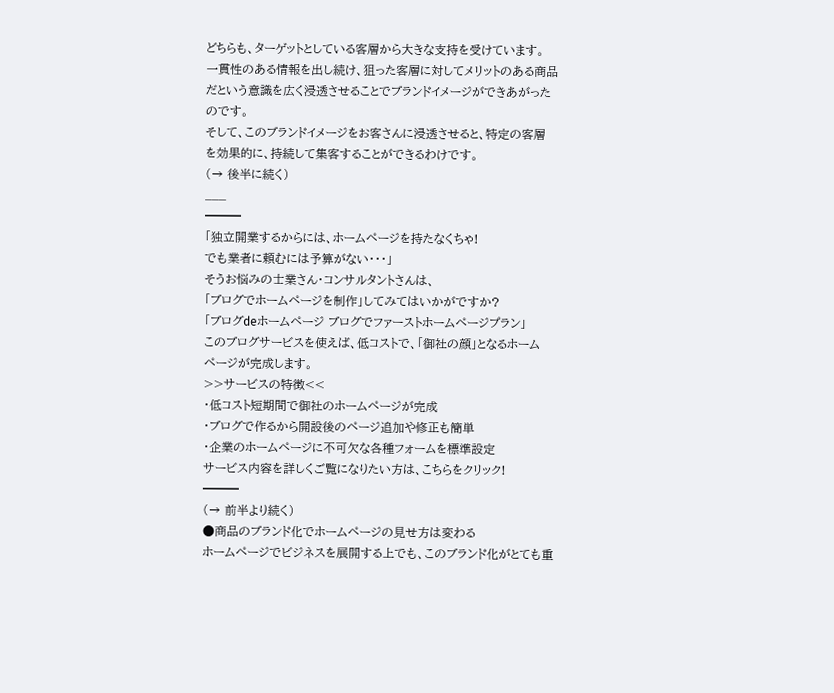どちらも、ターゲットとしている客層から大きな支持を受けています。
一貫性のある情報を出し続け、狙った客層に対してメリットのある商品
だという意識を広く浸透させることでブランドイメージができあがった
のです。
そして、このブランドイメージをお客さんに浸透させると、特定の客層
を効果的に、持続して集客することができるわけです。
(→ 後半に続く)
___
━━━
「独立開業するからには、ホームページを持たなくちゃ!
でも業者に頼むには予算がない・・・」
そうお悩みの士業さん・コンサルタントさんは、
「ブログでホームページを制作」してみてはいかがですか?
「ブログdeホームページ ブログでファーストホームページプラン」
このブログサービスを使えば、低コストで、「御社の顔」となるホーム
ページが完成します。
>>サービスの特徴<<
・低コスト短期間で御社のホームページが完成
・ブログで作るから開設後のページ追加や修正も簡単
・企業のホームページに不可欠な各種フォームを標準設定
サービス内容を詳しくご覧になりたい方は、こちらをクリック!
━━━
(→ 前半より続く)
●商品のブランド化でホームページの見せ方は変わる
ホームページでビジネスを展開する上でも、このブランド化がとても重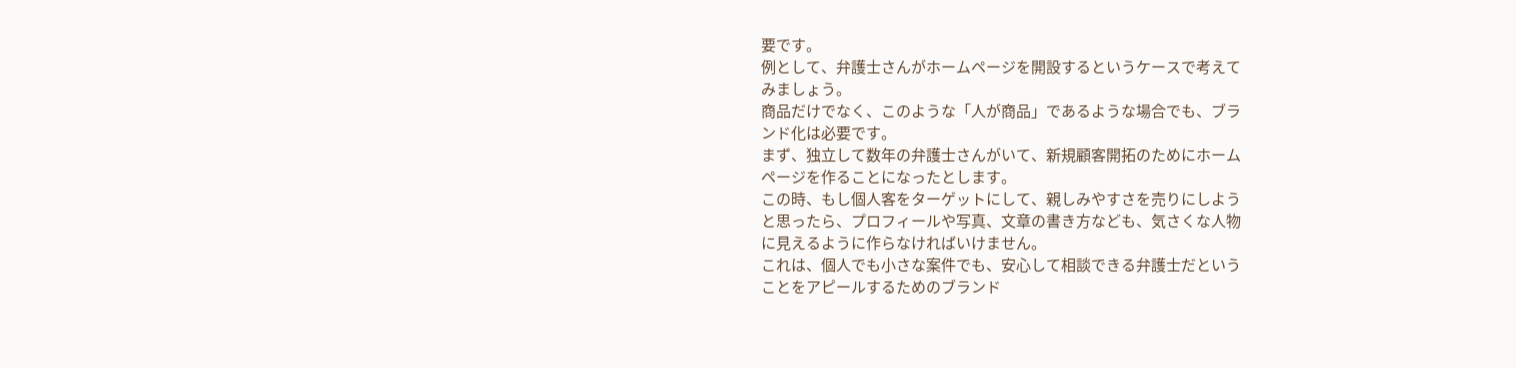要です。
例として、弁護士さんがホームページを開設するというケースで考えて
みましょう。
商品だけでなく、このような「人が商品」であるような場合でも、ブラ
ンド化は必要です。
まず、独立して数年の弁護士さんがいて、新規顧客開拓のためにホーム
ページを作ることになったとします。
この時、もし個人客をターゲットにして、親しみやすさを売りにしよう
と思ったら、プロフィールや写真、文章の書き方なども、気さくな人物
に見えるように作らなければいけません。
これは、個人でも小さな案件でも、安心して相談できる弁護士だという
ことをアピールするためのブランド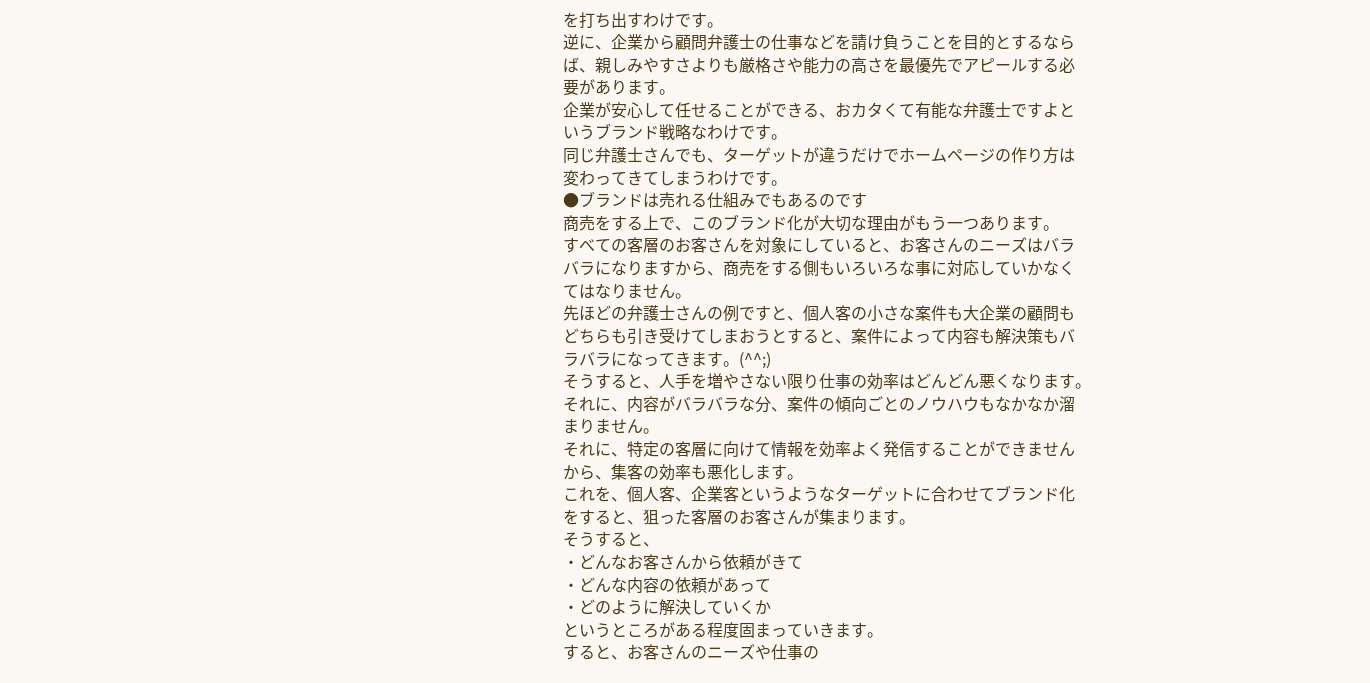を打ち出すわけです。
逆に、企業から顧問弁護士の仕事などを請け負うことを目的とするなら
ば、親しみやすさよりも厳格さや能力の高さを最優先でアピールする必
要があります。
企業が安心して任せることができる、おカタくて有能な弁護士ですよと
いうブランド戦略なわけです。
同じ弁護士さんでも、ターゲットが違うだけでホームページの作り方は
変わってきてしまうわけです。
●ブランドは売れる仕組みでもあるのです
商売をする上で、このブランド化が大切な理由がもう一つあります。
すべての客層のお客さんを対象にしていると、お客さんのニーズはバラ
バラになりますから、商売をする側もいろいろな事に対応していかなく
てはなりません。
先ほどの弁護士さんの例ですと、個人客の小さな案件も大企業の顧問も
どちらも引き受けてしまおうとすると、案件によって内容も解決策もバ
ラバラになってきます。(^^;)
そうすると、人手を増やさない限り仕事の効率はどんどん悪くなります。
それに、内容がバラバラな分、案件の傾向ごとのノウハウもなかなか溜
まりません。
それに、特定の客層に向けて情報を効率よく発信することができません
から、集客の効率も悪化します。
これを、個人客、企業客というようなターゲットに合わせてブランド化
をすると、狙った客層のお客さんが集まります。
そうすると、
・どんなお客さんから依頼がきて
・どんな内容の依頼があって
・どのように解決していくか
というところがある程度固まっていきます。
すると、お客さんのニーズや仕事の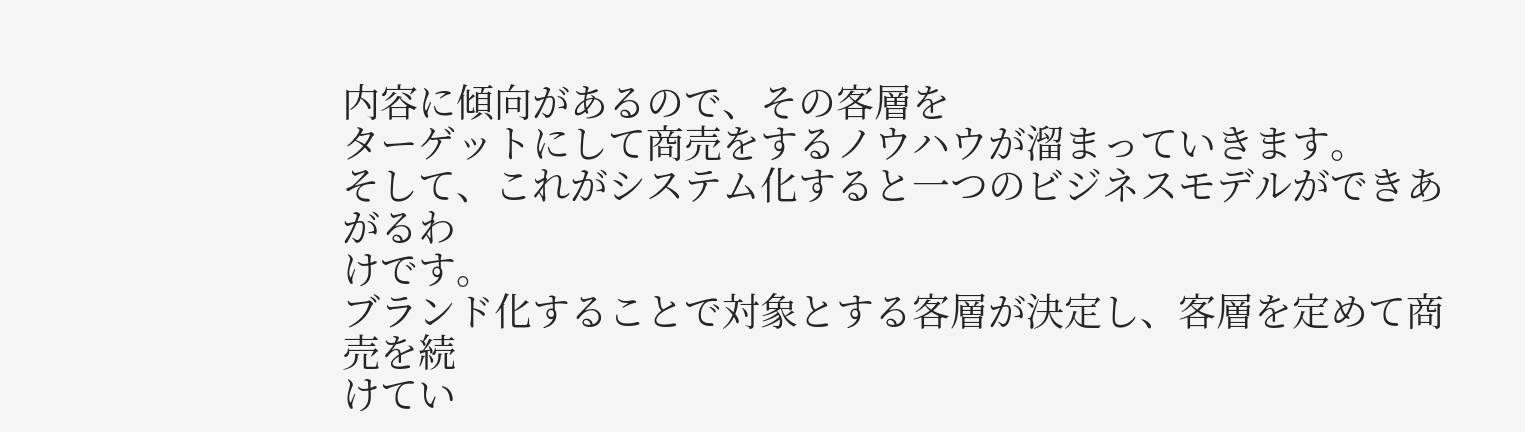内容に傾向があるので、その客層を
ターゲットにして商売をするノウハウが溜まっていきます。
そして、これがシステム化すると一つのビジネスモデルができあがるわ
けです。
ブランド化することで対象とする客層が決定し、客層を定めて商売を続
けてい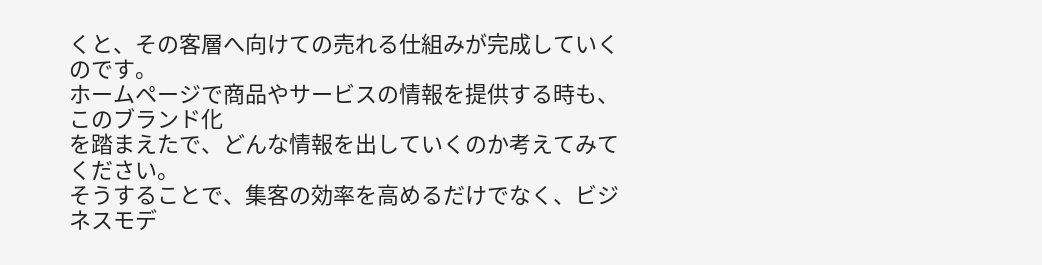くと、その客層へ向けての売れる仕組みが完成していくのです。
ホームページで商品やサービスの情報を提供する時も、このブランド化
を踏まえたで、どんな情報を出していくのか考えてみてください。
そうすることで、集客の効率を高めるだけでなく、ビジネスモデ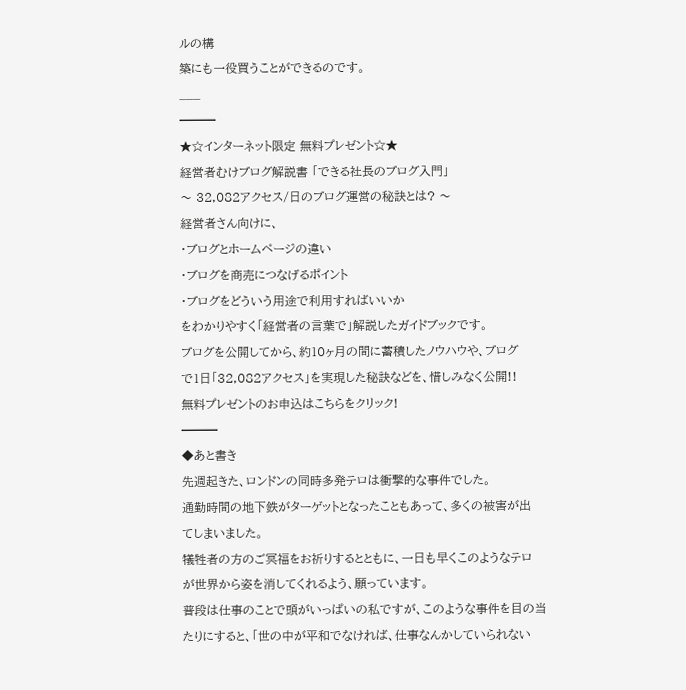ルの構
築にも一役買うことができるのです。
___
━━━
★☆インターネット限定 無料プレゼント☆★
経営者むけブログ解説書 「できる社長のブログ入門」
〜 32,082アクセス/日のブログ運営の秘訣とは? 〜
経営者さん向けに、
・ブログとホームページの違い
・ブログを商売につなげるポイント
・ブログをどういう用途で利用すればいいか
をわかりやすく「経営者の言葉で」解説したガイドブックです。
ブログを公開してから、約10ヶ月の間に蓄積したノウハウや、ブログ
で1日「32,082アクセス」を実現した秘訣などを、惜しみなく公開!!
無料プレゼントのお申込はこちらをクリック!
━━━
◆あと書き
先週起きた、ロンドンの同時多発テロは衝撃的な事件でした。
通勤時間の地下鉄がターゲットとなったこともあって、多くの被害が出
てしまいました。
犠牲者の方のご冥福をお祈りするとともに、一日も早くこのようなテロ
が世界から姿を消してくれるよう、願っています。
普段は仕事のことで頭がいっぱいの私ですが、このような事件を目の当
たりにすると、「世の中が平和でなければ、仕事なんかしていられない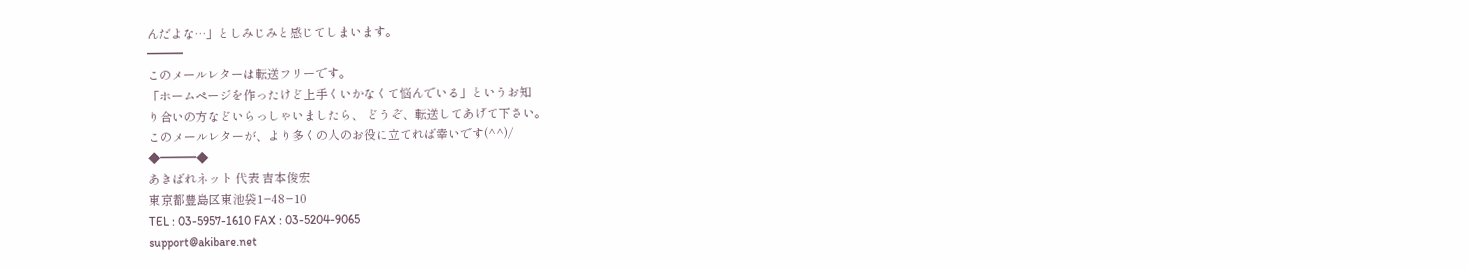んだよな…」としみじみと感じてしまいます。
━━━
このメールレターは転送フリーです。
「ホームページを作ったけど上手くいかなくて悩んでいる」というお知
り合いの方などいらっしゃいましたら、 どうぞ、転送してあげて下さい。
このメールレターが、より多くの人のお役に立てれば幸いです(^^)/
◆━━━◆
あきばれネット 代表 吉本俊宏
東京都豊島区東池袋1−48−10
TEL : 03-5957-1610 FAX : 03-5204-9065
support@akibare.net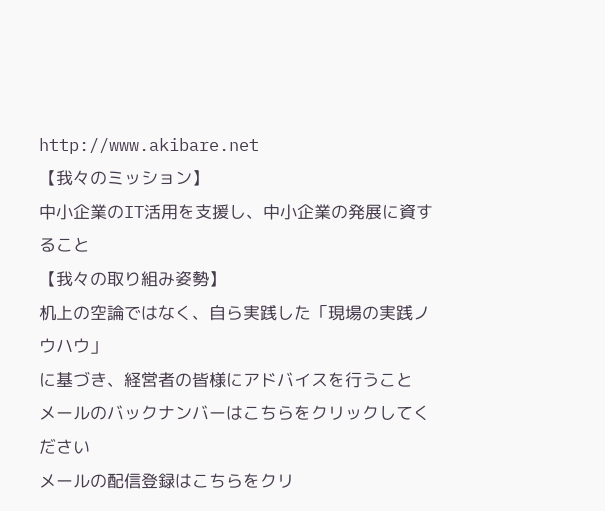http://www.akibare.net
【我々のミッション】
中小企業のIT活用を支援し、中小企業の発展に資すること
【我々の取り組み姿勢】
机上の空論ではなく、自ら実践した「現場の実践ノウハウ」
に基づき、経営者の皆様にアドバイスを行うこと
メールのバックナンバーはこちらをクリックしてください
メールの配信登録はこちらをクリ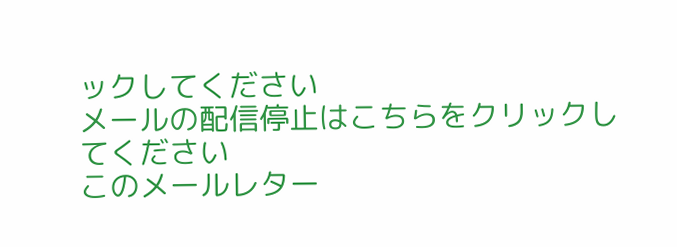ックしてください
メールの配信停止はこちらをクリックしてください
このメールレター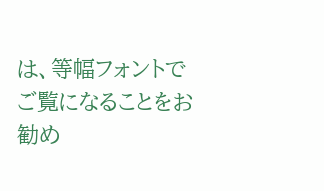は、等幅フォントでご覧になることをお勧め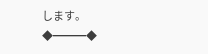します。
◆━━━◆